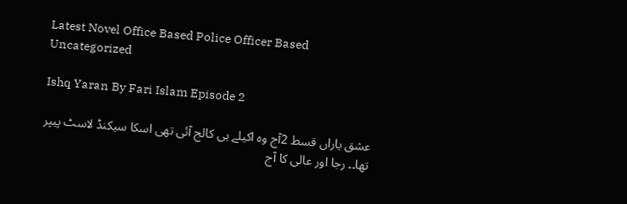Latest Novel Office Based Police Officer Based Uncategorized

Ishq Yaran By Fari Islam Episode 2

عشق یاراں قسط 2آج وہ اکیلے ہی کالج آئی تھی اسکا سیکنڈ لاسٹ پیپر تھا۔۔ رجا اور عالی کا آج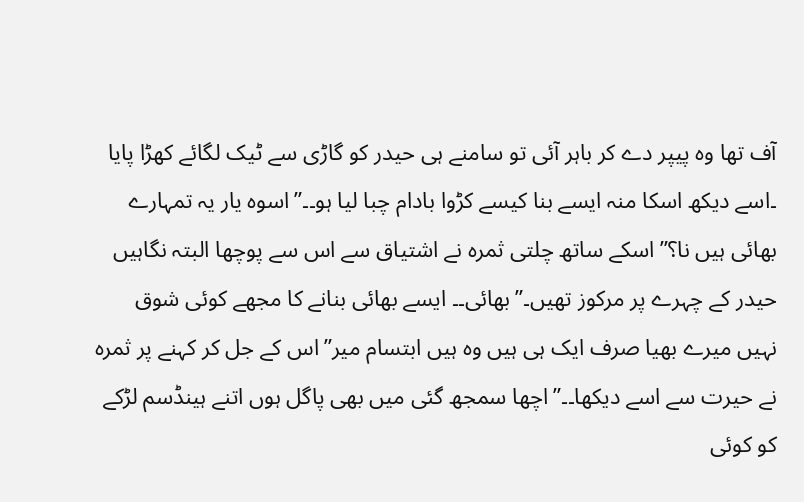آف تھا وہ پیپر دے کر باہر آئی تو سامنے ہی حیدر کو گاڑی سے ٹیک لگائے کھڑا پایا ۔اسے دیکھ اسکا منہ ایسے بنا کیسے کڑوا بادام چبا لیا ہو۔۔”اسوہ یار یہ تمہارے بھائی ہیں نا؟”اسکے ساتھ چلتی ثمرہ نے اشتیاق سے اس سے پوچھا البتہ نگاہیں حیدر کے چہرے پر مرکوز تھیں۔”بھائی۔۔ ایسے بھائی بنانے کا مجھے کوئی شوق نہیں میرے بھیا صرف ایک ہی ہیں وہ ہیں ابتسام میر”اس کے جل کر کہنے پر ثمرہ نے حیرت سے اسے دیکھا۔۔”اچھا سمجھ گئی میں بھی پاگل ہوں اتنے ہینڈسم لڑکے کو کوئی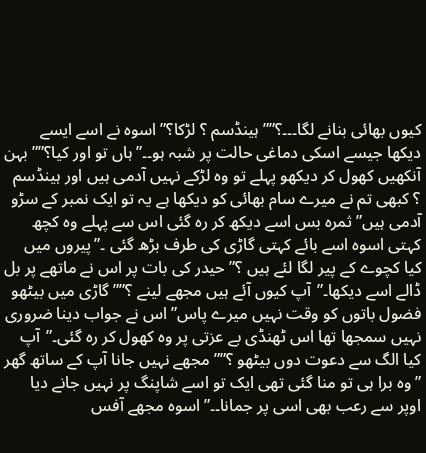کیوں بھائی بنانے لگا۔۔۔؟””ہینڈسم ؟ لڑکا؟” اسوہ نے اسے ایسے دیکھا جیسے اسکی دماغی حالت پر شبہ ہو۔۔”ہاں تو اور کیا؟””بہن آنکھیں کھول کر دیکھو پہلے تو وہ لڑکے نہیں آدمی ہیں اور ہینڈسم ؟ کبھی تم نے میرے سام بھائی کو دیکھا ہے یہ تو ایک نمبر کے سڑو آدمی ہیں”ثمرہ بس اسے دیکھ کر رہ گئی اس سے پہلے وہ کچھ کہتی اسوہ اسے بائے کہتی گاڑی کی طرف بڑھ گئی ۔”پیروں میں کیا کچوے کے پیر لگا لئے ہیں ؟” حیدر کی بات پر اس نے ماتھے پر بل ڈالے اسے دیکھا۔”آپ کیوں آئے ہیں مجھے لینے ؟””گاڑی میں بیٹھو فضول باتوں کو وقت نہیں میرے پاس” اس نے جواب دینا ضروری نہیں سمجھا تھا اس ٹھنڈی بے عزتی پر وہ کھول کر رہ گئی۔”آپ کیا الگ سے دعوت دوں بیٹھو ؟””مجھے نہیں جانا آپ کے ساتھ گھر ” وہ برا ہی تو منا گئی تھی ایک تو اسے شاپنگ پر نہیں جانے دیا اوپر سے رعب بھی اسی پر جمانا۔۔”اسوہ مجھے آفس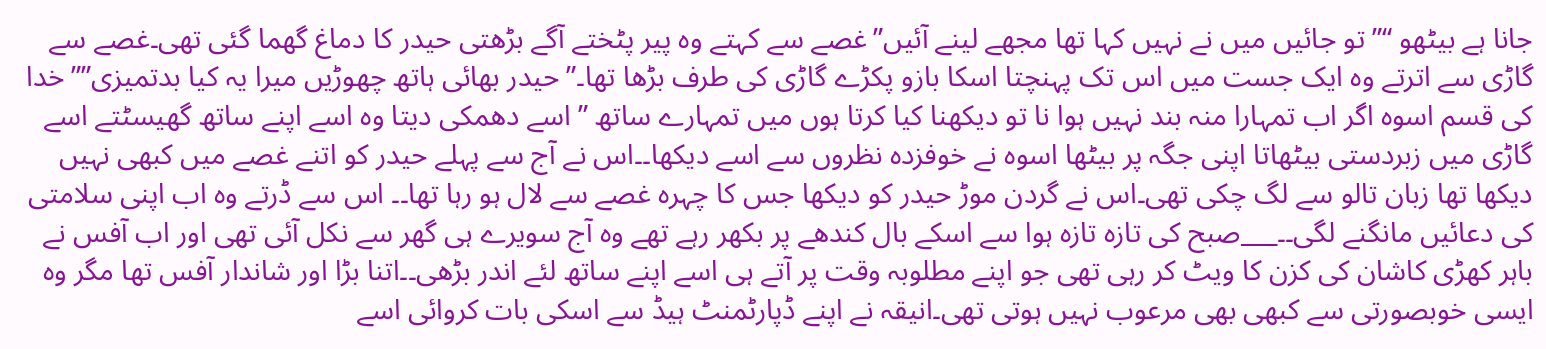جانا ہے بیٹھو “”تو جائیں میں نے نہیں کہا تھا مجھے لینے آئیں”غصے سے کہتے وہ پیر پٹختے آگے بڑھتی حیدر کا دماغ گھما گئی تھی۔غصے سے گاڑی سے اترتے وہ ایک جست میں اس تک پہنچتا اسکا بازو پکڑے گاڑی کی طرف بڑھا تھا۔”حیدر بھائی ہاتھ چھوڑیں میرا یہ کیا بدتمیزی””خدا کی قسم اسوہ اگر اب تمہارا منہ بند نہیں ہوا نا تو دیکھنا کیا کرتا ہوں میں تمہارے ساتھ ” اسے دھمکی دیتا وہ اسے اپنے ساتھ گھیسٹتے اسے گاڑی میں زبردستی بیٹھاتا اپنی جگہ پر بیٹھا اسوہ نے خوفزدہ نظروں سے اسے دیکھا۔۔اس نے آج سے پہلے حیدر کو اتنے غصے میں کبھی نہیں دیکھا تھا زبان تالو سے لگ چکی تھی۔اس نے گردن موڑ حیدر کو دیکھا جس کا چہرہ غصے سے لال ہو رہا تھا۔۔ اس سے ڈرتے وہ اب اپنی سلامتی کی دعائیں مانگنے لگی۔۔___صبح کی تازہ تازہ ہوا سے اسکے بال کندھے پر بکھر رہے تھے وہ آج سویرے ہی گھر سے نکل آئی تھی اور اب آفس نے باہر کھڑی کاشان کی کزن کا ویٹ کر رہی تھی جو اپنے مطلوبہ وقت پر آتے ہی اسے اپنے ساتھ لئے اندر بڑھی۔۔اتنا بڑا اور شاندار آفس تھا مگر وہ ایسی خوبصورتی سے کبھی بھی مرعوب نہیں ہوتی تھی۔انیقہ نے اپنے ڈپارٹمنٹ ہیڈ سے اسکی بات کروائی اسے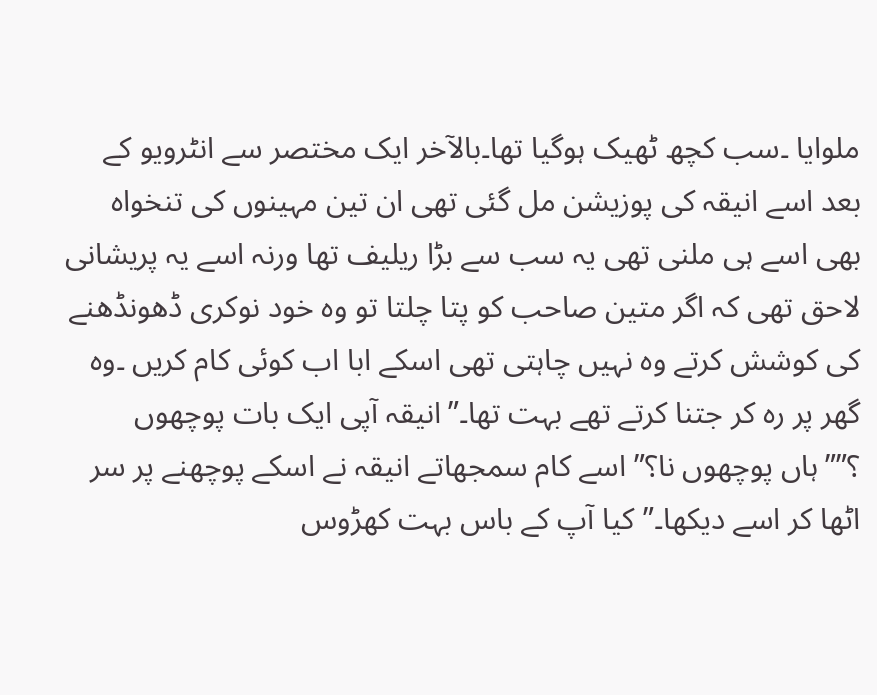ملوایا ۔سب کچھ ٹھیک ہوگیا تھا۔بالآخر ایک مختصر سے انٹرویو کے بعد اسے انیقہ کی پوزیشن مل گئی تھی ان تین مہینوں کی تنخواہ بھی اسے ہی ملنی تھی یہ سب سے بڑا ریلیف تھا ورنہ اسے یہ پریشانی لاحق تھی کہ اگر متین صاحب کو پتا چلتا تو وہ خود نوکری ڈھونڈھنے کی کوشش کرتے وہ نہیں چاہتی تھی اسکے ابا اب کوئی کام کریں ۔وہ گھر پر رہ کر جتنا کرتے تھے بہت تھا۔”انیقہ آپی ایک بات پوچھوں ؟””ہاں پوچھوں نا؟” اسے کام سمجھاتے انیقہ نے اسکے پوچھنے پر سر اٹھا کر اسے دیکھا۔”کیا آپ کے باس بہت کھڑوس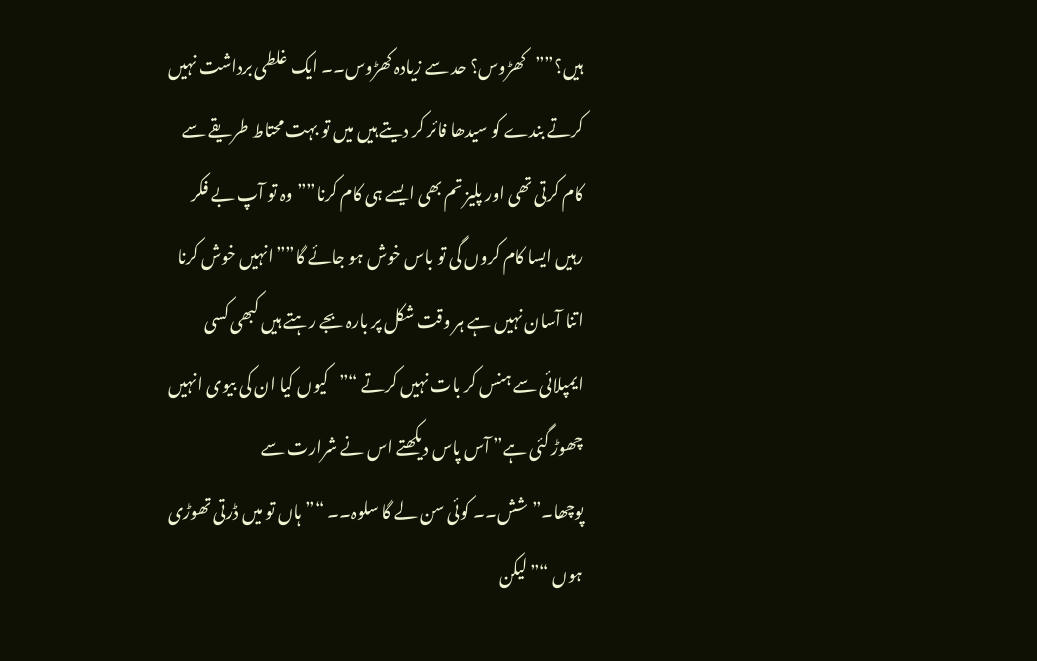ہیں؟””کھڑوس؟ حد سے زیادہ کھڑوس۔۔ ایک غلطی برداشت نہیں کرتے بندے کو سیدھا فائر کر دیتے ہیں میں تو بہت محتاط طریقے سے کام کرتی تھی اور پلیز تم بھی ایسے ہی کام کرنا””وہ تو آپ بے فکر رہیں ایسا کام کروں گی تو باس خوش ہو جائے گا””انہیں خوش کرنا اتنا آسان نہیں ہے ہر وقت شکل پر بارہ بجے رہتے ہیں کبھی کسی ایمپلائی سے ہنس کر بات نہیں کرتے “”کیوں کیا ان کی بیوی انہیں چھوڑ گئی ہے” آس پاس دیکھتے اس نے شرارت سے پوچھا۔”شش۔۔ کوئی سن لے گا سلوہ۔۔ “”ہاں تو میں ڈرتی تھوڑی ہوں “”لیکن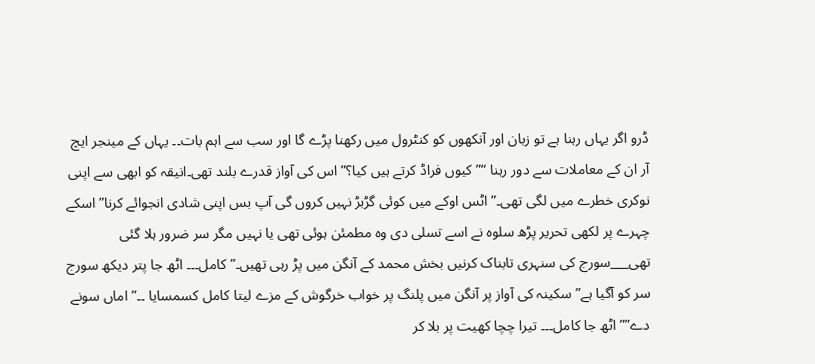ڈرو اگر یہاں رہنا ہے تو زبان اور آنکھوں کو کنٹرول میں رکھنا پڑے گا اور سب سے اہم بات۔۔ یہاں کے مینجر ایچ آر ان کے معاملات سے دور رہنا “”کیوں فراڈ کرتے ہیں کیا؟” اس کی آواز قدرے بلند تھی۔انیقہ کو ابھی سے اپنی نوکری خطرے میں لگی تھی۔”اٹس اوکے میں کوئی گڑبڑ نہیں کروں گی آپ بس اپنی شادی انجوائے کرنا” اسکے چہرے پر لکھی تحریر پڑھ سلوہ نے اسے تسلی دی وہ مطمئن ہوئی تھی یا نہیں مگر سر ضرور ہلا گئی تھی___سورج کی سنہری تابناک کرنیں بخش محمد کے آنگن میں پڑ رہی تھیں۔”کامل۔۔۔ اٹھ جا پتر دیکھ سورج سر کو آگیا ہے”سکینہ کی آواز پر آنگن میں پلنگ پر خواب خرگوش کے مزے لیتا کامل کسمسایا ۔۔”اماں سونے دے””اٹھ جا کامل۔۔۔ تیرا چچا کھیت پر بلا کر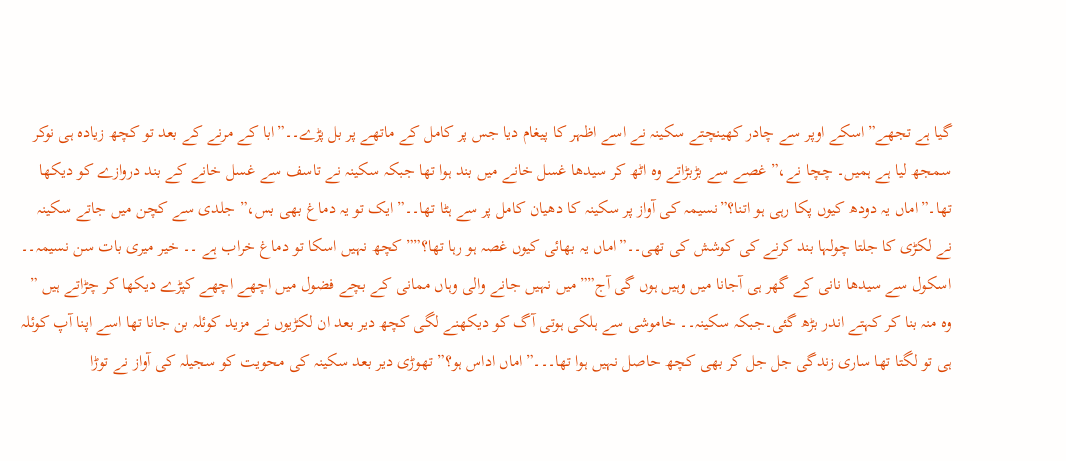گیا ہے تجھے”اسکے اوپر سے چادر کھینچتے سکینہ نے اسے اظہر کا پیغام دیا جس پر کامل کے ماتھے پر بل پڑے۔۔”ابا کے مرنے کے بعد تو کچھ زیادہ ہی نوکر سمجھ لیا ہے ہمیں۔ چچا نے،” غصے سے بڑبڑاتے وہ اٹھ کر سیدھا غسل خانے میں بند ہوا تھا جبکہ سکینہ نے تاسف سے غسل خانے کے بند دروازے کو دیکھا تھا۔”اماں یہ دودھ کیوں پکا رہی ہو اتنا؟”نسیمہ کی آواز پر سکینہ کا دھیان کامل پر سے ہٹا تھا۔۔”ایک تو یہ دماغ بھی بس،” جلدی سے کچن میں جاتے سکینہ نے لکڑی کا جلتا چولہا بند کرنے کی کوشش کی تھی۔۔”اماں یہ بھائی کیوں غصہ ہو رہا تھا؟””کچھ نہیں اسکا تو دماغ خراب ہے ۔۔ خیر میری بات سن نسیمہ۔۔ اسکول سے سیدھا نانی کے گھر ہی آجانا میں وہیں ہوں گی آج””میں نہیں جانے والی وہاں ممانی کے بچے فضول میں اچھے اچھے کپڑے دیکھا کر چڑاتے ہیں ” وہ منہ بنا کر کہتے اندر بڑھ گئی۔جبکہ سکینہ۔۔ خاموشی سے ہلکی ہوتی آگ کو دیکھنے لگی کچھ دیر بعد ان لکڑیوں نے مزید کوئلہ بن جانا تھا اسے اپنا آپ کوئلہ ہی تو لگتا تھا ساری زندگی جل جل کر بھی کچھ حاصل نہیں ہوا تھا۔۔۔”اماں اداس ہو؟” تھوڑی دیر بعد سکینہ کی محویت کو سجیلہ کی آواز نے توڑا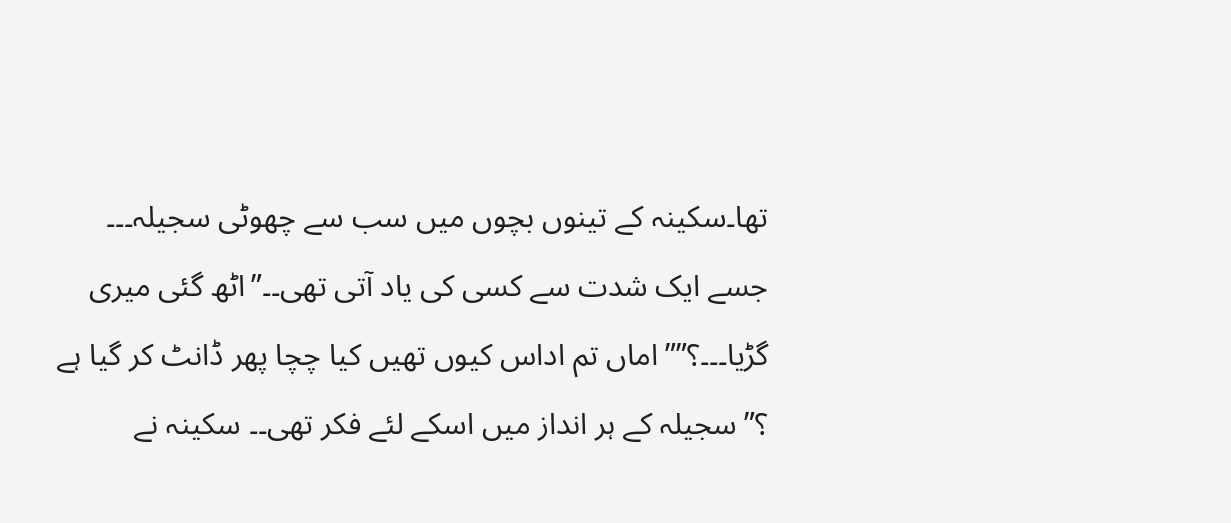تھا۔سکینہ کے تینوں بچوں میں سب سے چھوٹی سجیلہ۔۔۔ جسے ایک شدت سے کسی کی یاد آتی تھی۔۔”اٹھ گئی میری گڑیا۔۔۔؟””اماں تم اداس کیوں تھیں کیا چچا پھر ڈانٹ کر گیا ہے ؟”سجیلہ کے ہر انداز میں اسکے لئے فکر تھی۔۔ سکینہ نے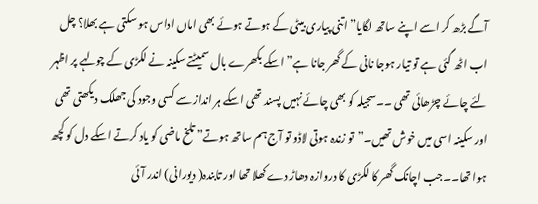آگے بڑھ کر اسے اپنے ساتھ لگایا”اتنی پیاری بیٹی کے ہوتے ہوئے بھی اماں اداس ہو سکتی ہے بھلا؟ چل اب اٹھ گئی ہے تو تیار ہوجا نانی کے گھر جانا ہے”اسکے بکھرے بال سمیٹتے سکینہ نے لکڑی کے چولہے پر اظہر لئے چائے چڑھائی تھی ۔۔سجیلہ کو بھی چائے نہیں پسند تھی اسکے ہر انداز سے کسی وجود کی جھلک دیکھتی تھی اور سکینہ اسی میں خوش تھیں۔”تو زندہ ہوتی لاڈو تو آج ہم ساتھ ہوتے” تلخ ماضی کو یاد کرتے اسکے دل کو کچھ ہوا تھا۔۔جب اچانک گھر کا لکڑی کا دروازہ دھاڑ دے کھلا تھا اور تابندہ( دیورانی) اندر آئی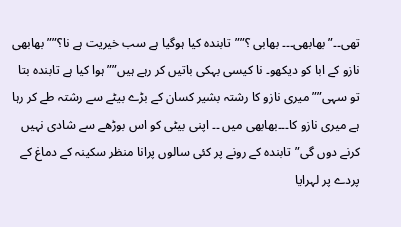تھی۔۔”بھابھی۔۔۔ بھابی ؟””تابندہ کیا ہوگیا ہے سب خیریت ہے نا؟””بھابھی نازو کے ابا کو دیکھو۔ نا کیسی بہکی باتیں کر رہے ہیں””ہوا کیا ہے تابندہ بتا تو سہی””میری نازو کا رشتہ بشیر کسان کے بڑے بیٹے سے رشتہ طے کر رہا ہے میری نازو کا۔۔۔بھابھی میں ۔۔ اپنی بیٹی کو اس بوڑھے سے شادی نہیں کرنے دوں گی”تابندہ کے رونے پر کئی سالوں پرانا منظر سکینہ کے دماغ کے پردے پر لہرایا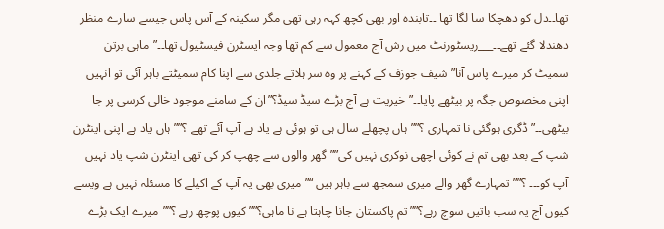تھا۔۔دل کو دھچکا سا لگا تھا ۔۔تابندہ اور بھی کچھ کہہ رہی تھی مگر سکینہ کے آس پاس جیسے سارے منظر دھندلا گئے تھے۔۔___ریسٹورنٹ میں رش آج معمول سے کم تھا وجہ ایسٹرن فیسٹیول تھا۔۔”ماہی برتن سمیٹ کر میرے پاس آنا”شیف جوزف کے کہنے پر وہ سر ہلاتے جلدی سے اپنا کام سمیٹتے باہر آئی تو انہیں اپنی مخصوص جگہ پر بیٹھے پایا۔۔”خیریت ہے آج بڑے سیڈ سیڈ؟”ان کے سامنے موجود خالی کرسی پر جا بیٹھی۔۔”ڈگری ہوگئی نا تمہاری ؟””ہاں پچھلے سال ہی تو ہوئی ہے یاد ہے آپ آئے تھے ؟””ہاں یاد ہے اپنی اینٹرن شپ کے بعد بھی تم نے کوئی اچھی نوکری نہیں کی””گھر والوں سے چھپ کر کی تھی اینٹرن شپ یاد نہیں آپ کو۔۔۔ ؟””تمہارے گھر والے میری سمجھ سے باہر ہیں “”میری بھی یہ آپ کے اکیلے کا مسئلہ نہیں ہے ویسے کیوں آج یہ سب باتیں سوچ رہے؟””تم پاکستان جانا چاہتا ہے نا ماہی؟””کیوں پوچھ رہے ؟””میرے ایک بڑے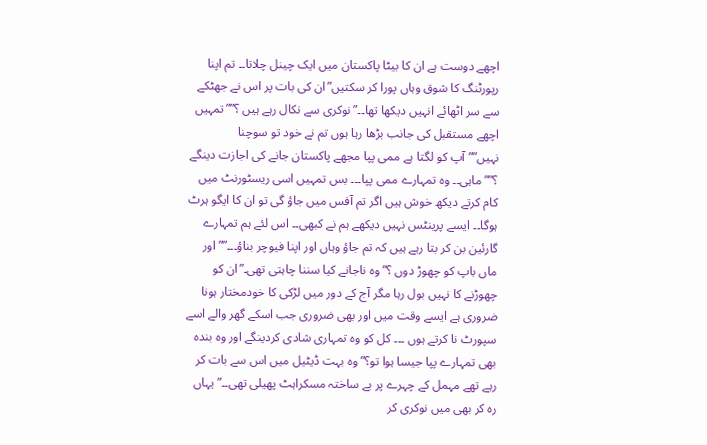اچھے دوست ہے ان کا بیٹا پاکستان میں ایک چینل چلاتا۔۔ تم اپنا رپورٹنگ کا شوق وہاں پورا کر سکتیں”ان کی بات پر اس نے جھٹکے سے سر اٹھائے انہیں دیکھا تھا۔۔”نوکری سے نکال رہے ہیں ؟””تمہیں اچھے مستقبل کی جانب بڑھا رہا ہوں تم نے خود تو سوچنا نہیں””آپ کو لگتا ہے ممی پپا مجھے پاکستان جانے کی اجازت دینگے ؟””ماہی۔۔ وہ تمہارے ممی پپا۔۔۔ بس تمہیں اسی ریسٹورنٹ میں کام کرتے دیکھ خوش ہیں اگر تم آفس میں جاؤ گی تو ان کا ایگو ہرٹ ہوگا۔۔ ایسے پرینٹس نہیں دیکھے ہم نے کبھی۔۔ اس لئے ہم تمہارے گارئین بن کر بتا رہے ہیں کہ تم جاؤ وہاں اور اپنا فیوچر بناؤ۔۔۔””اور ماں باپ کو چھوڑ دوں ؟”وہ ناجانے کیا سننا چاہتی تھی۔”ان کو چھوڑنے کا نہیں بول رہا مگر آج کے دور میں لڑکی کا خودمختار ہونا ضروری ہے ایسے وقت میں اور بھی ضروری جب اسکے گھر والے اسے سپورٹ نا کرتے ہوں ۔۔۔ کل کو وہ تمہاری شادی کردینگے اور وہ بندہ بھی تمہارے پپا جیسا ہوا تو؟”وہ بہت ڈیٹیل میں اس سے بات کر رہے تھے مہمل کے چہرے پر بے ساختہ مسکراہٹ پھیلی تھی۔۔”یہاں رہ کر بھی میں نوکری کر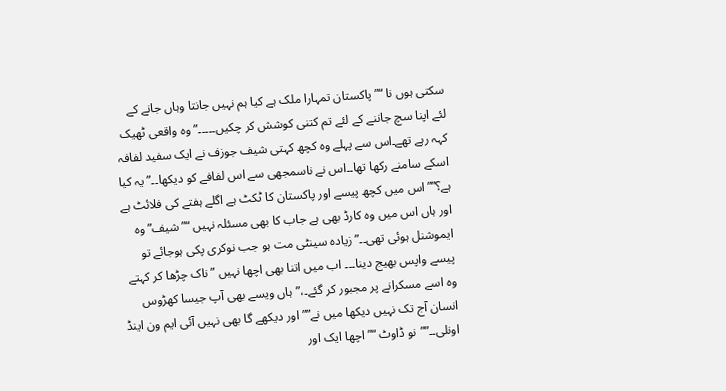سکتی ہوں نا “”پاکستان تمہارا ملک ہے کیا ہم نہیں جانتا وہاں جانے کے لئے اپنا سچ جاننے کے لئے تم کتنی کوشش کر چکیں۔۔۔۔۔” وہ واقعی ٹھیک کہہ رہے تھے۔اس سے پہلے وہ کچھ کہتی شیف جوزف نے ایک سفید لفافہ اسکے سامنے رکھا تھا۔۔اس نے ناسمجھی سے اس لفافے کو دیکھا۔۔”یہ کیا ہے؟””اس میں کچھ پیسے اور پاکستان کا ٹکٹ ہے اگلے ہفتے کی فلائٹ ہے اور ہاں اس میں وہ کارڈ بھی ہے جاب کا بھی مسئلہ نہیں “”شیف”وہ ایموشنل ہوئی تھی۔۔”زیادہ سینٹی مت ہو جب نوکری پکی ہوجائے تو پیسے واپس بھیج دینا۔۔۔ اب میں اتنا بھی اچھا نہیں ” ناک چڑھا کر کہتے وہ اسے مسکرانے پر مجبور کر گئے۔،”ہاں ویسے بھی آپ جیسا کھڑوس انسان آج تک نہیں دیکھا میں نے””اور دیکھے گا بھی نہیں آئی ایم ون اینڈ اونلی۔۔””نو ڈاوٹ “”اچھا ایک اور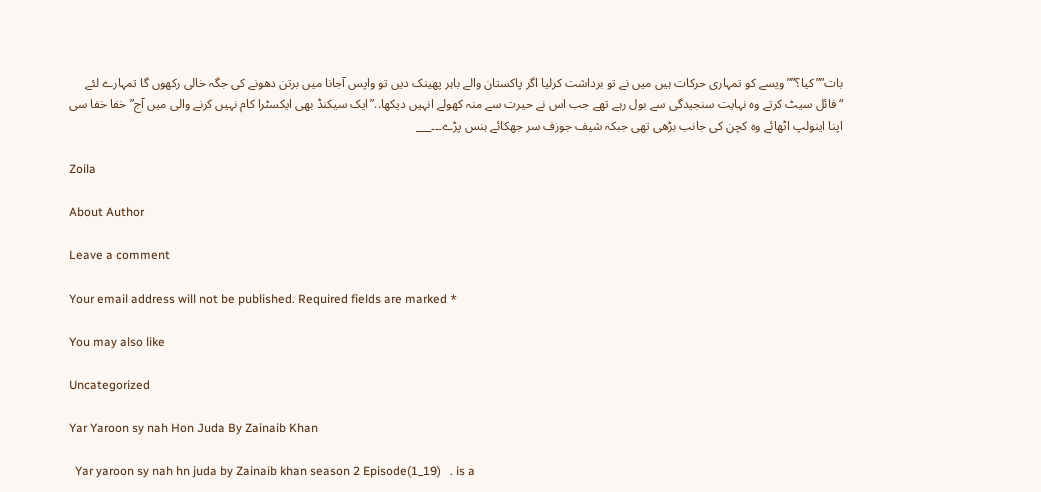بات””کیا؟””ویسے کو تمہاری حرکات ہیں میں نے تو برداشت کرلیا اگر پاکستان والے باہر پھینک دیں تو واپس آجانا میں برتن دھونے کی جگہ خالی رکھوں گا تمہارے لئے “فائل سیٹ کرتے وہ نہایت سنجیدگی سے بول رہے تھے جب اس نے حیرت سے منہ کھولے انہیں دیکھا..”ایک سیکنڈ بھی ایکسٹرا کام نہیں کرنے والی میں آج” خفا خفا سی اپنا اینولپ اٹھائے وہ کچن کی جانب بڑھی تھی جبکہ شیف جوزف سر جھکائے ہنس پڑے۔۔۔___

Zoila

About Author

Leave a comment

Your email address will not be published. Required fields are marked *

You may also like

Uncategorized

Yar Yaroon sy nah Hon Juda By Zainaib Khan

  Yar yaroon sy nah hn juda by Zainaib khan season 2 Episode(1_19)   . is a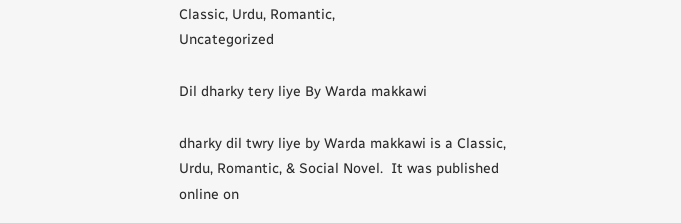Classic, Urdu, Romantic,
Uncategorized

Dil dharky tery liye By Warda makkawi

dharky dil twry liye by Warda makkawi is a Classic, Urdu, Romantic, & Social Novel.  It was published online on